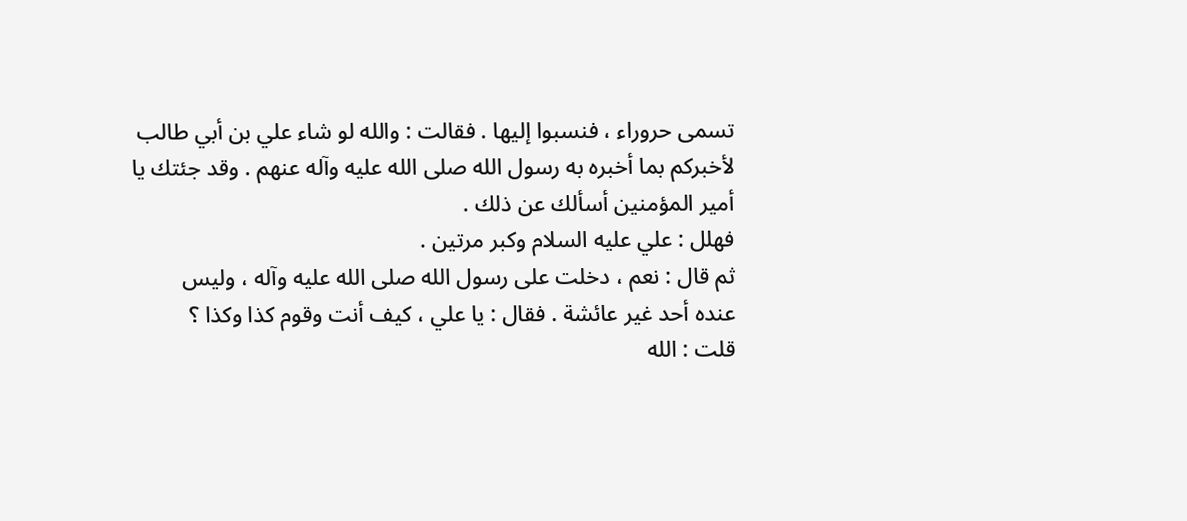تسمى حروراء ، فنسبوا إليها . فقالت : والله لو شاء علي بن أبي طالب
لأخبركم بما أخبره به رسول الله صلى الله عليه وآله عنهم . وقد جئتك يا
أمير المؤمنين أسألك عن ذلك .
فهلل : علي عليه السلام وكبر مرتين .
ثم قال : نعم ، دخلت على رسول الله صلى الله عليه وآله ، وليس
عنده أحد غير عائشة . فقال : يا علي ، كيف أنت وقوم كذا وكذا ؟
قلت : الله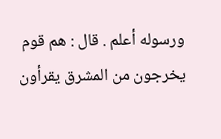ورسوله أعلم . قال : هم قوم يخرجون من المشرق يقرأون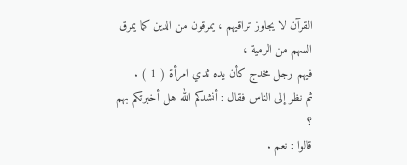القرآن لا يجاوز تراقيهم ، يمرقون من الدين كما يمرق السهم من الرمية ،
فيهم رجل مخدج كأن يده ثدي امرأة ( 1 ) .
ثم نظر إلى الناس فقال : أنشدكم الله هل أخبرتكم بهم ؟
قالوا : نعم .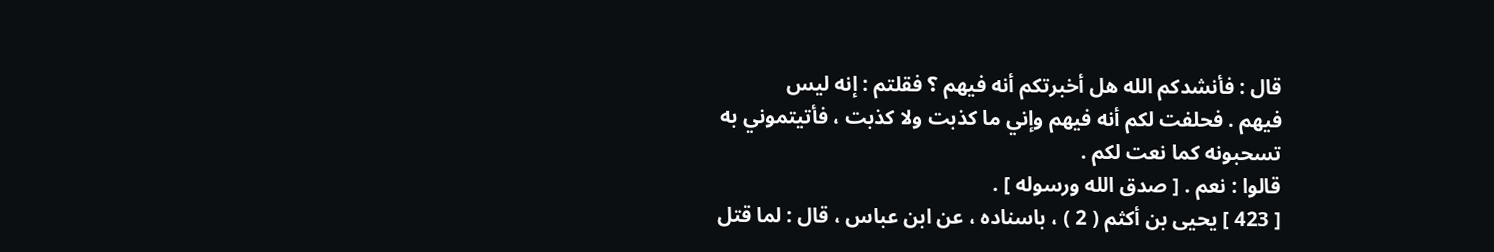قال : فأنشدكم الله هل أخبرتكم أنه فيهم ؟ فقلتم : إنه ليس
فيهم . فحلفت لكم أنه فيهم وإني ما كذبت ولا كذبت ، فأتيتموني به
تسحبونه كما نعت لكم .
قالوا : نعم . [ صدق الله ورسوله ] .
[ 423 ] يحيى بن أكثم ( 2 ) ، باسناده ، عن ابن عباس ، قال : لما قتل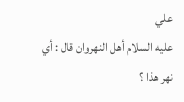علي
عليه السلام أهل النهروان قال : أي نهر هذا ؟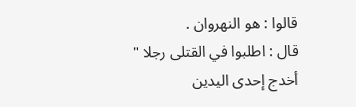قالوا : هو النهروان .
قال : اطلبوا في القتلى رجلا " أخدج إحدى اليدين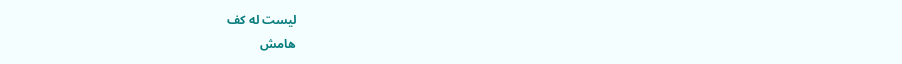ليست له كف
هامش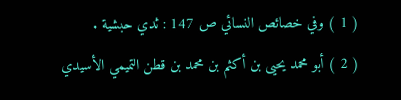( 1 ) وفي خصائص النسائي ص 147 : ثدي حبشية .
( 2 ) أبو محمد يحيى بن أكثم بن محمد بن قطن التميمي الأسيدي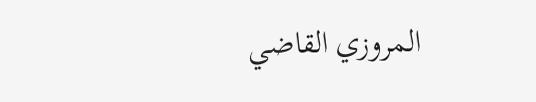المروزي القاضي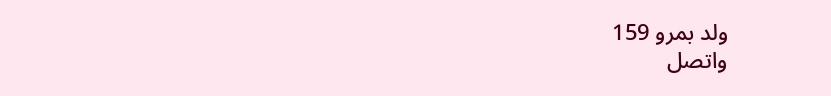ولد بمرو 159
واتصل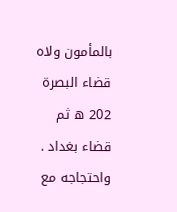بالمأمون ولاه قضاء البصرة 202 ه ثم قضاء بغداد . واحتجاجه مع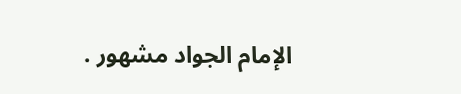الإمام الجواد مشهور .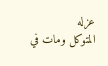عزله
المتوكل ومات في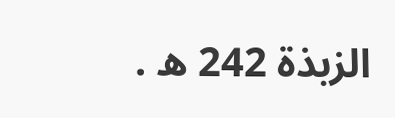الزبذة 242 ه .